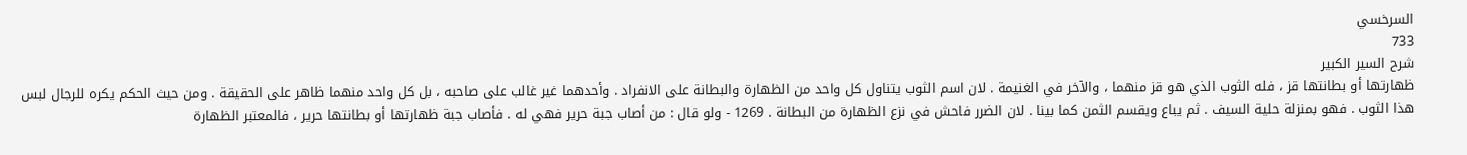السرخسي
733
شرح السير الكبير
ظهارتها أو بطانتها قز ، فله الثوب الذي هو قز منهما ، والآخر في الغنيمة . لان اسم الثوب يتناول كل واحد من الظهارة والبطانة على الانفراد . وأحدهما غير غالب على صاحبه ، بل كل واحد منهما ظاهر على الحقيقة . ومن حيث الحكم يكره للرجال لبس هذا الثوب . فهو بمنزلة حلية السيف . ثم يباع ويقسم الثمن كما بينا . لان الضرر فاحش في نزع الظهارة من البطانة . 1269 - ولو قال : من أصاب جبة حرير فهي له . فأصاب جبة ظهارتها أو بطانتها حرير ، فالمعتبر الظهارة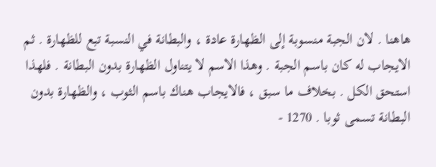هاهنا . لان الجبة منسوبة إلى الظهارة عادة ، والبطانة في النسبة تبع للظهارة . ثم الايجاب له كان باسم الجبة . وهذا الاسم لا يتناول الظهارة بدون البطانة . فلهذا استحق الكل . بخلاف ما سبق ، فالايجاب هناك باسم الثوب ، والظهارة بدون البطانة تسمى ثوبا . 1270 -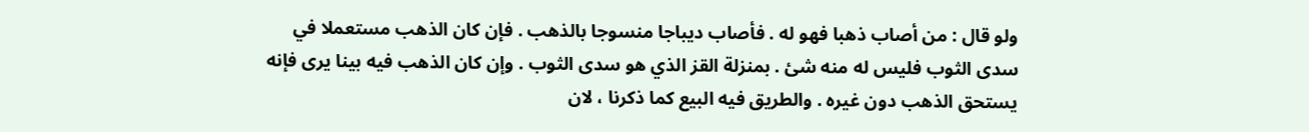ولو قال : من أصاب ذهبا فهو له . فأصاب ديباجا منسوجا بالذهب . فإن كان الذهب مستعملا في سدى الثوب فليس له منه شئ . بمنزلة القز الذي هو سدى الثوب . وإن كان الذهب فيه بينا يرى فإنه يستحق الذهب دون غيره . والطريق فيه البيع كما ذكرنا ، لان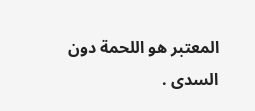المعتبر هو اللحمة دون السدى .